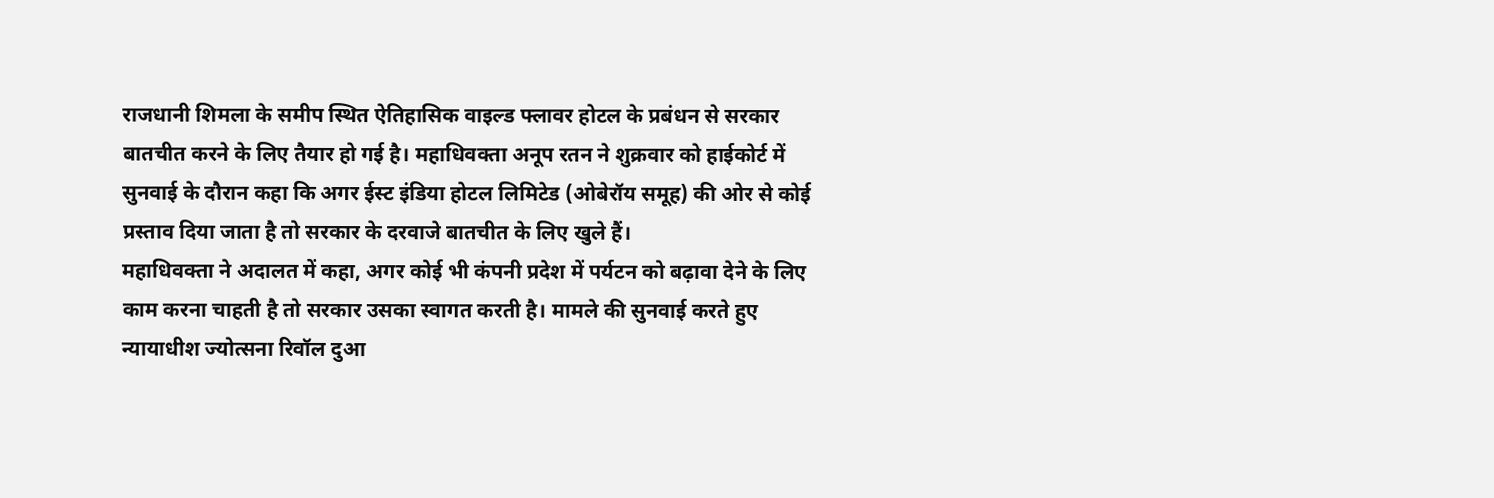राजधानी शिमला के समीप स्थित ऐतिहासिक वाइल्ड फ्लावर होटल के प्रबंधन से सरकार बातचीत करने के लिए तैयार हो गई है। महाधिवक्ता अनूप रतन ने शुक्रवार को हाईकोर्ट में सुनवाई के दौरान कहा कि अगर ईस्ट इंडिया होटल लिमिटेड (ओबेरॉय समूह) की ओर से कोई प्रस्ताव दिया जाता है तो सरकार के दरवाजे बातचीत के लिए खुले हैं।
महाधिवक्ता ने अदालत में कहा, अगर कोई भी कंपनी प्रदेश में पर्यटन को बढ़ावा देने के लिए काम करना चाहती है तो सरकार उसका स्वागत करती है। मामले की सुनवाई करते हुए न्यायाधीश ज्योत्सना रिवॉल दुआ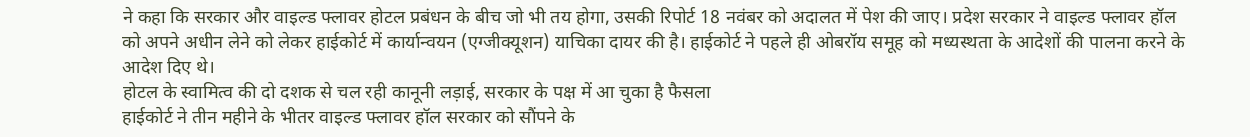ने कहा कि सरकार और वाइल्ड फ्लावर होटल प्रबंधन के बीच जो भी तय होगा, उसकी रिपोर्ट 18 नवंबर को अदालत में पेश की जाए। प्रदेश सरकार ने वाइल्ड फ्लावर हॉल को अपने अधीन लेने को लेकर हाईकोर्ट में कार्यान्वयन (एग्जीक्यूशन) याचिका दायर की है। हाईकोर्ट ने पहले ही ओबरॉय समूह को मध्यस्थता के आदेशों की पालना करने के आदेश दिए थे।
होटल के स्वामित्व की दो दशक से चल रही कानूनी लड़ाई, सरकार के पक्ष में आ चुका है फैसला
हाईकोर्ट ने तीन महीने के भीतर वाइल्ड फ्लावर हॉल सरकार को सौंपने के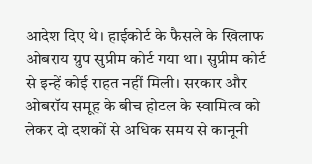आदेश दिए थे। हाईकोर्ट के फैसले के खिलाफ ओबराय ग्रुप सुप्रीम कोर्ट गया था। सुप्रीम कोर्ट से इन्हें कोई राहत नहीं मिली। सरकार और ओबरॉय समूह के बीच होटल के स्वामित्व को लेकर दो दशकों से अधिक समय से कानूनी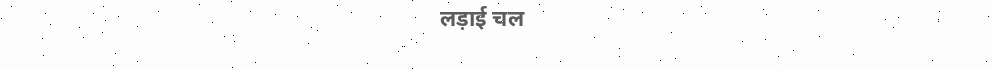लड़ाई चल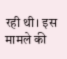रही थी। इस मामले की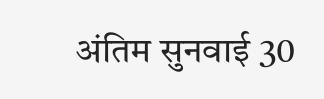अंतिम सुनवाई 30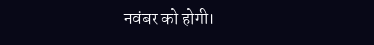नवंबर को होगी।